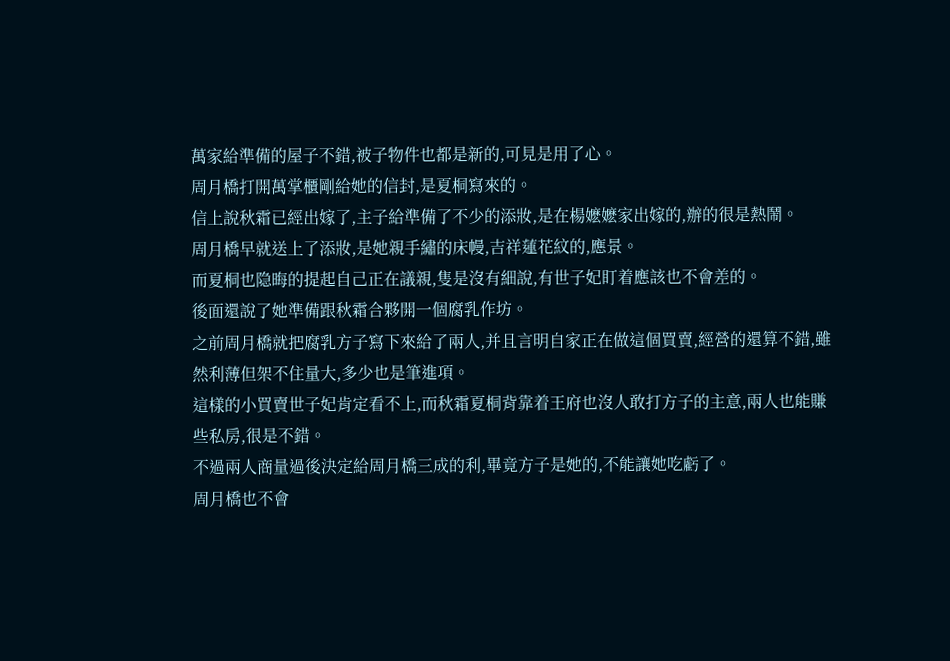萬家給準備的屋子不錯,被子物件也都是新的,可見是用了心。
周月橋打開萬掌櫃剛給她的信封,是夏桐寫來的。
信上說秋霜已經出嫁了,主子給準備了不少的添妝,是在楊嬷嬷家出嫁的,辦的很是熱鬧。
周月橋早就送上了添妝,是她親手繡的床幔,吉祥蓮花紋的,應景。
而夏桐也隐晦的提起自己正在議親,隻是沒有細說,有世子妃盯着應該也不會差的。
後面還說了她準備跟秋霜合夥開一個腐乳作坊。
之前周月橋就把腐乳方子寫下來給了兩人,并且言明自家正在做這個買賣,經營的還算不錯,雖然利薄但架不住量大,多少也是筆進項。
這樣的小買賣世子妃肯定看不上,而秋霜夏桐背靠着王府也沒人敢打方子的主意,兩人也能賺些私房,很是不錯。
不過兩人商量過後決定給周月橋三成的利,畢竟方子是她的,不能讓她吃虧了。
周月橋也不會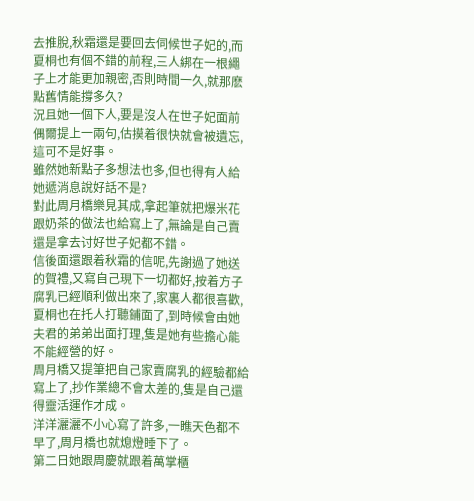去推脫,秋霜還是要回去伺候世子妃的,而夏桐也有個不錯的前程,三人綁在一根繩子上才能更加親密,否則時間一久,就那麽點舊情能撐多久?
況且她一個下人,要是沒人在世子妃面前偶爾提上一兩句,估摸着很快就會被遺忘,這可不是好事。
雖然她新點子多想法也多,但也得有人給她遞消息說好話不是?
對此周月橋樂見其成,拿起筆就把爆米花跟奶茶的做法也給寫上了,無論是自己賣還是拿去讨好世子妃都不錯。
信後面還跟着秋霜的信呢,先謝過了她送的賀禮,又寫自己現下一切都好,按着方子腐乳已經順利做出來了,家裏人都很喜歡,夏桐也在托人打聽鋪面了,到時候會由她夫君的弟弟出面打理,隻是她有些擔心能不能經營的好。
周月橋又提筆把自己家賣腐乳的經驗都給寫上了,抄作業總不會太差的,隻是自己還得靈活運作才成。
洋洋灑灑不小心寫了許多,一瞧天色都不早了,周月橋也就熄燈睡下了。
第二日她跟周慶就跟着萬掌櫃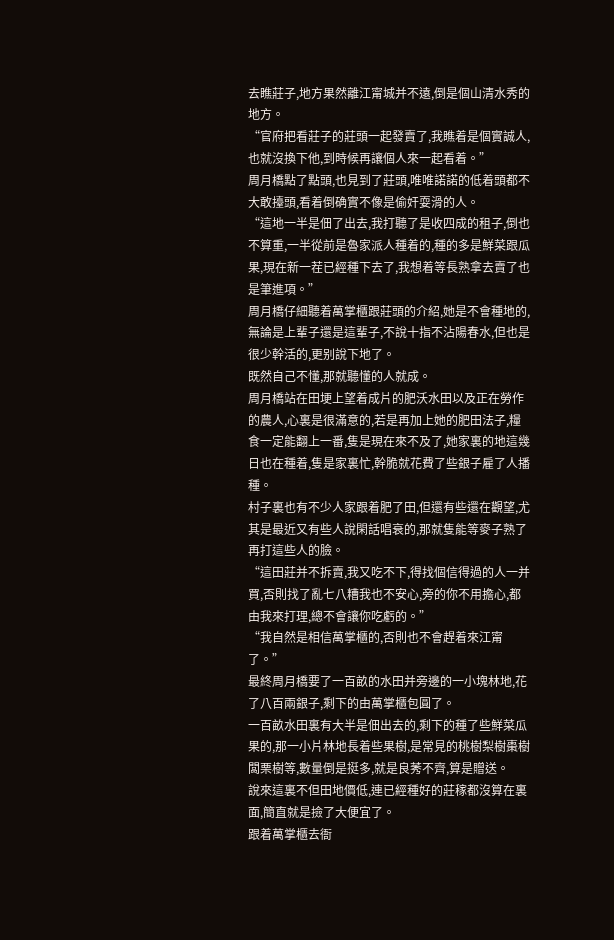去瞧莊子,地方果然離江甯城并不遠,倒是個山清水秀的地方。
“官府把看莊子的莊頭一起發賣了,我瞧着是個實誠人,也就沒換下他,到時候再讓個人來一起看着。”
周月橋點了點頭,也見到了莊頭,唯唯諾諾的低着頭都不大敢擡頭,看着倒确實不像是偷奸耍滑的人。
“這地一半是佃了出去,我打聽了是收四成的租子,倒也不算重,一半從前是魯家派人種着的,種的多是鮮菜跟瓜果,現在新一茬已經種下去了,我想着等長熟拿去賣了也是筆進項。”
周月橋仔細聽着萬掌櫃跟莊頭的介紹,她是不會種地的,無論是上輩子還是這輩子,不說十指不沾陽春水,但也是很少幹活的,更别說下地了。
既然自己不懂,那就聽懂的人就成。
周月橋站在田埂上望着成片的肥沃水田以及正在勞作的農人,心裏是很滿意的,若是再加上她的肥田法子,糧食一定能翻上一番,隻是現在來不及了,她家裏的地這幾日也在種着,隻是家裏忙,幹脆就花費了些銀子雇了人播種。
村子裏也有不少人家跟着肥了田,但還有些還在觀望,尤其是最近又有些人說閑話唱衰的,那就隻能等麥子熟了再打這些人的臉。
“這田莊并不拆賣,我又吃不下,得找個信得過的人一并買,否則找了亂七八糟我也不安心,旁的你不用擔心,都由我來打理,總不會讓你吃虧的。”
“我自然是相信萬掌櫃的,否則也不會趕着來江甯了。”
最終周月橋要了一百畝的水田并旁邊的一小塊林地,花了八百兩銀子,剩下的由萬掌櫃包圓了。
一百畝水田裏有大半是佃出去的,剩下的種了些鮮菜瓜果的,那一小片林地長着些果樹,是常見的桃樹梨樹棗樹闆栗樹等,數量倒是挺多,就是良莠不齊,算是贈送。
說來這裏不但田地價低,連已經種好的莊稼都沒算在裏面,簡直就是撿了大便宜了。
跟着萬掌櫃去衙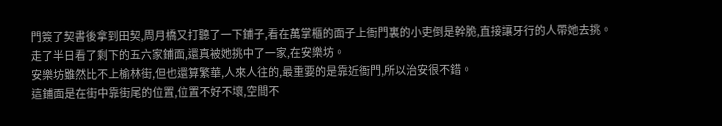門簽了契書後拿到田契,周月橋又打聽了一下鋪子,看在萬掌櫃的面子上衙門裏的小吏倒是幹脆,直接讓牙行的人帶她去挑。
走了半日看了剩下的五六家鋪面,還真被她挑中了一家,在安樂坊。
安樂坊雖然比不上榆林街,但也還算繁華,人來人往的,最重要的是靠近衙門,所以治安很不錯。
這鋪面是在街中靠街尾的位置,位置不好不壞,空間不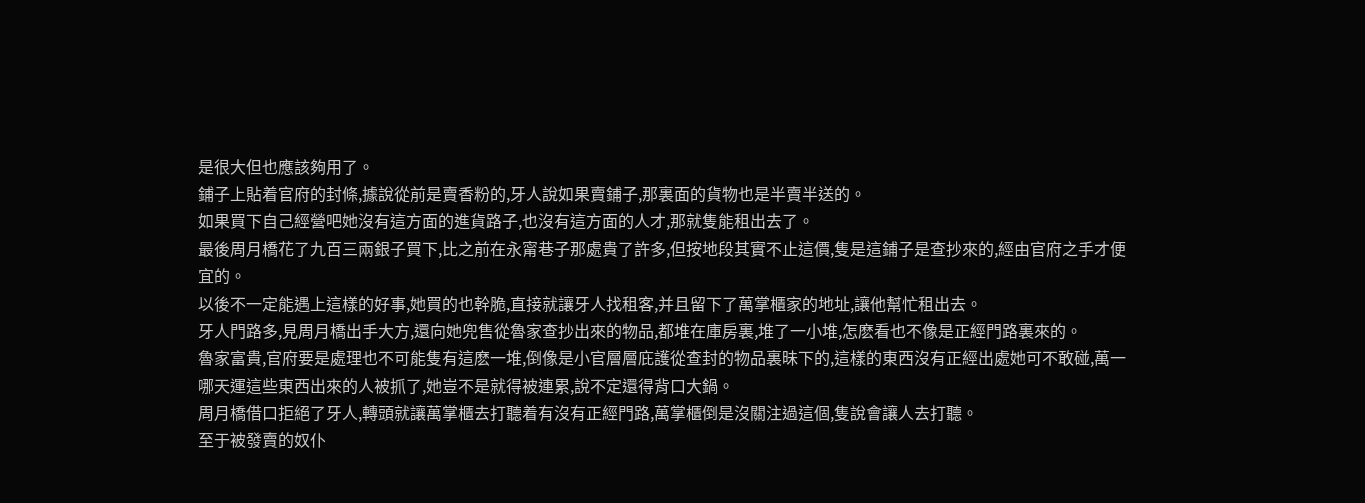是很大但也應該夠用了。
鋪子上貼着官府的封條,據說從前是賣香粉的,牙人說如果賣鋪子,那裏面的貨物也是半賣半送的。
如果買下自己經營吧她沒有這方面的進貨路子,也沒有這方面的人才,那就隻能租出去了。
最後周月橋花了九百三兩銀子買下,比之前在永甯巷子那處貴了許多,但按地段其實不止這價,隻是這鋪子是查抄來的,經由官府之手才便宜的。
以後不一定能遇上這樣的好事,她買的也幹脆,直接就讓牙人找租客,并且留下了萬掌櫃家的地址,讓他幫忙租出去。
牙人門路多,見周月橋出手大方,還向她兜售從魯家查抄出來的物品,都堆在庫房裏,堆了一小堆,怎麽看也不像是正經門路裏來的。
魯家富貴,官府要是處理也不可能隻有這麽一堆,倒像是小官層層庇護從查封的物品裏昧下的,這樣的東西沒有正經出處她可不敢碰,萬一哪天運這些東西出來的人被抓了,她豈不是就得被連累,說不定還得背口大鍋。
周月橋借口拒絕了牙人,轉頭就讓萬掌櫃去打聽着有沒有正經門路,萬掌櫃倒是沒關注過這個,隻說會讓人去打聽。
至于被發賣的奴仆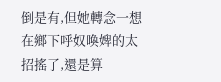倒是有,但她轉念一想在鄉下呼奴喚婢的太招搖了,還是算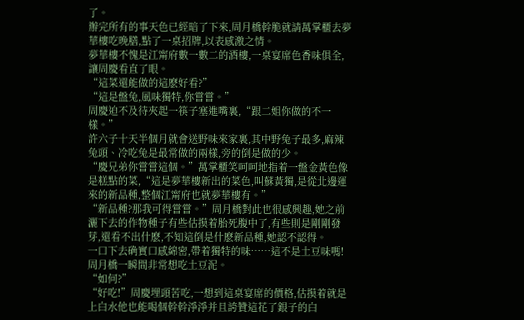了。
辦完所有的事天色已經暗了下來,周月橋幹脆就請萬掌櫃去夢華樓吃晚膳,點了一桌招牌,以表感激之情。
夢華樓不愧是江甯府數一數二的酒樓,一桌宴席色香味俱全,讓周慶看直了眼。
“這菜還能做的這麽好看?”
“這是盤兔,風味獨特,你嘗嘗。”
周慶迫不及待夾起一筷子塞進嘴裏,“跟二姐你做的不一樣。”
許六子十天半個月就會送野味來家裏,其中野兔子最多,麻辣兔頭、冷吃兔是最常做的兩樣,旁的倒是做的少。
“慶兄弟你嘗嘗這個。”萬掌櫃笑呵呵地指着一盤金黃色像是糕點的菜,“這是夢華樓新出的菜色,叫蘇黃獨,是從北邊運來的新品種,整個江甯府也就夢華樓有。”
“新品種?那我可得嘗嘗。”周月橋對此也很感興趣,她之前灑下去的作物種子有些估摸着胎死腹中了,有些則是剛剛發芽,還看不出什麽,不知這倒是什麽新品種,她認不認得。
一口下去确實口感綿密,帶着獨特的味……這不是土豆味嗎!
周月橋一瞬間非常想吃土豆泥。
“如何?”
“好吃!”周慶埋頭苦吃,一想到這桌宴席的價格,估摸着就是上白水他也能喝個幹幹淨淨并且誇贊這花了銀子的白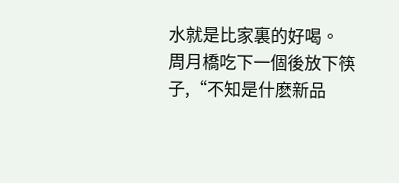水就是比家裏的好喝。
周月橋吃下一個後放下筷子,“不知是什麽新品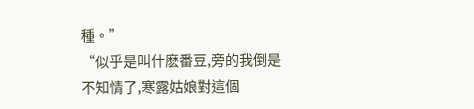種。”
“似乎是叫什麽番豆,旁的我倒是不知情了,寒露姑娘對這個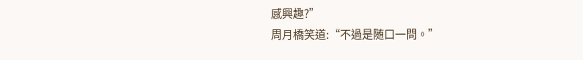感興趣?”
周月橋笑道:“不過是随口一問。”